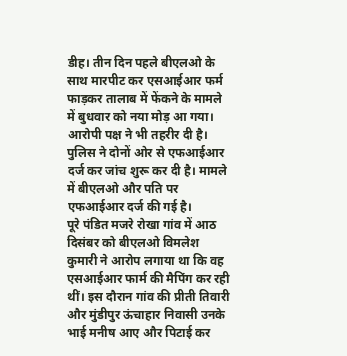डीह। तीन दिन पहले बीएलओ के साथ मारपीट कर एसआईआर फर्म फाड़कर तालाब में फेंकने के मामले में बुधवार को नया मोड़ आ गया। आरोपी पक्ष ने भी तहरीर दी है। पुलिस ने दोनों ओर से एफआईआर दर्ज कर जांच शुरू कर दी है। मामले में बीएलओ और पति पर एफआईआर दर्ज की गई है।
पूरे पंडित मजरे रोखा गांव में आठ दिसंबर को बीएलओ विमलेश कुमारी ने आरोप लगाया था कि वह एसआईआर फार्म की मैपिंग कर रही थीं। इस दौरान गांव की प्रीती तिवारी और मुंडीपुर ऊंचाहार निवासी उनके भाई मनीष आए और पिटाई कर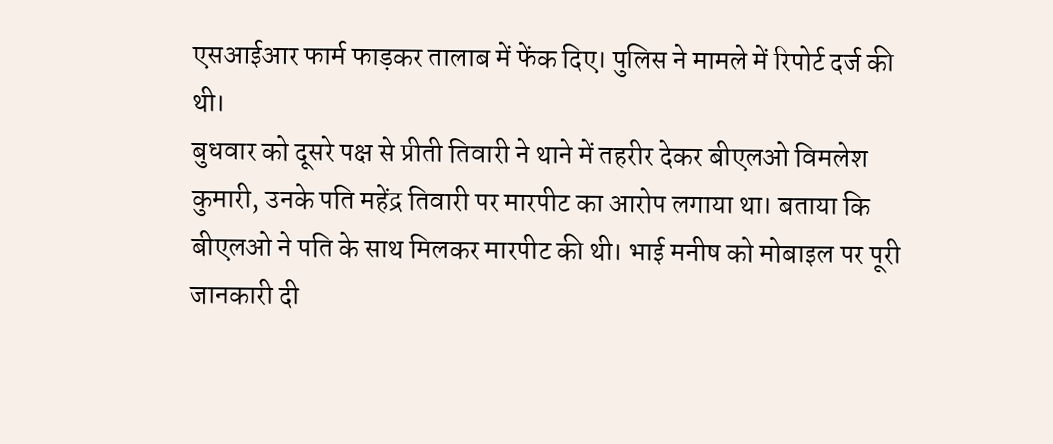एसआईआर फार्म फाड़कर तालाब में फेंक दिए। पुलिस ने मामले में रिपोर्ट दर्ज की थी।
बुधवार को दूसरे पक्ष से प्रीती तिवारी ने थाने में तहरीर देकर बीएलओ विमलेश कुमारी, उनके पति महेंद्र तिवारी पर मारपीट का आरोप लगाया था। बताया कि बीएलओ ने पति के साथ मिलकर मारपीट की थी। भाई मनीष को मोबाइल पर पूरी जानकारी दी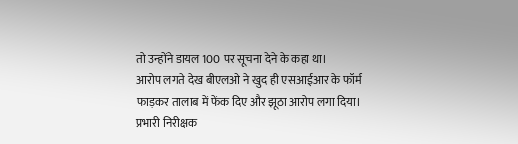तो उन्होंने डायल 100 पर सूचना देने के कहा था।
आरोप लगते देख बीएलओ ने खुद ही एसआईआर के फॉर्म फाड़कर तालाब में फेंक दिए और झूठा आरोप लगा दिया। प्रभारी निरीक्षक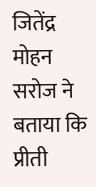जितेंद्र मोहन सरोज ने बताया कि प्रीती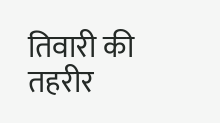तिवारी की तहरीर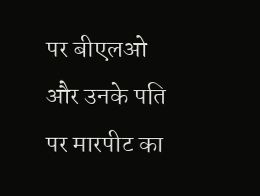पर बीएलओ और उनके पति पर मारपीट का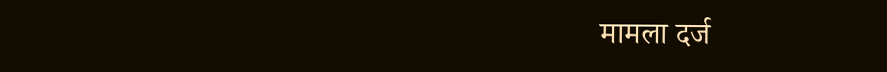मामला दर्ज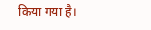किया गया है।